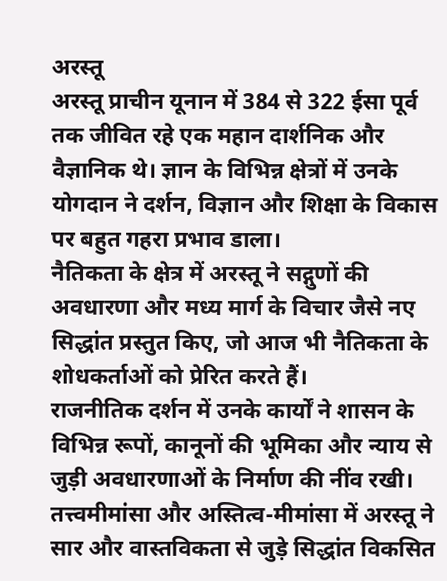अरस्तू
अरस्तू प्राचीन यूनान में 384 से 322 ईसा पूर्व तक जीवित रहे एक महान दार्शनिक और वैज्ञानिक थे। ज्ञान के विभिन्न क्षेत्रों में उनके योगदान ने दर्शन, विज्ञान और शिक्षा के विकास पर बहुत गहरा प्रभाव डाला।
नैतिकता के क्षेत्र में अरस्तू ने सद्गुणों की अवधारणा और मध्य मार्ग के विचार जैसे नए सिद्धांत प्रस्तुत किए, जो आज भी नैतिकता के शोधकर्ताओं को प्रेरित करते हैं।
राजनीतिक दर्शन में उनके कार्यों ने शासन के विभिन्न रूपों, कानूनों की भूमिका और न्याय से जुड़ी अवधारणाओं के निर्माण की नींव रखी।
तत्त्वमीमांसा और अस्तित्व-मीमांसा में अरस्तू ने सार और वास्तविकता से जुड़े सिद्धांत विकसित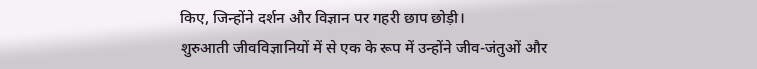किए, जिन्होंने दर्शन और विज्ञान पर गहरी छाप छोड़ी।
शुरुआती जीवविज्ञानियों में से एक के रूप में उन्होंने जीव-जंतुओं और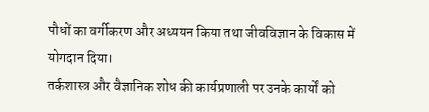पौधों का वर्गीकरण और अध्ययन किया तथा जीवविज्ञान के विकास में योगदान दिया।
तर्कशास्त्र और वैज्ञानिक शोध की कार्यप्रणाली पर उनके कार्यों को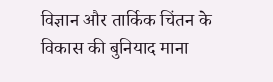विज्ञान और तार्किक चिंतन के विकास की बुनियाद माना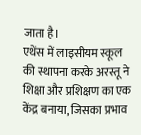जाता है।
एथेंस में लाइसीयम स्कूल की स्थापना करके अरस्तू ने शिक्षा और प्रशिक्षण का एक केंद्र बनाया, जिसका प्रभाव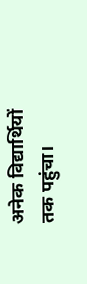अनेक विद्यार्थियों तक पहुंचा।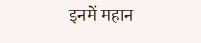इनमें महान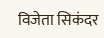विजेता सिकंदर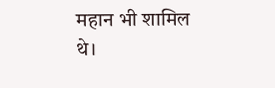महान भी शामिल थे।